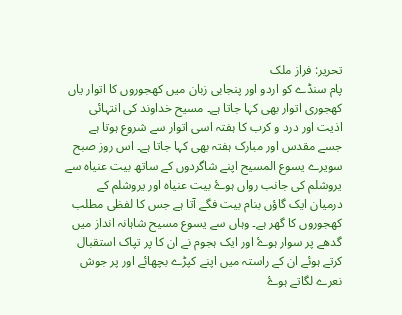تحریر: فراز ملک
پام سنڈے کو اردو اور پنجابی زبان میں کھجوروں کا اتوار یاں کھجوری اتوار بھی کہا جاتا ہے۔ مسیح خداوند کی انتہائی اذیت اور درد و کرب کا ہفتہ اسی اتوار سے شروع ہوتا ہے جسے مقدس اور مبارک ہفتہ بھی کہا جاتا ہے۔ اس روز صبح سویرے یسوع المسیح اپنے شاگردوں کے ساتھ بیت عنیاہ سے یروشلم کی جانب رواں ہوۓ بیت عنیاہ اور یروشلم کے درمیان ایک گاؤں بنام بیت فگے آتا ہے جس کا لفظی مطلب کھجوروں کا گھر ہے۔ وہاں سے یسوع مسیح شاہانہ انداز میں گدھے پر سوار ہوۓ اور ایک ہجوم نے ان کا پر تپاک استقبال کرتے ہوئے ان کے راستہ میں اپنے کپڑے بچھائے اور پر جوش نعرے لگاتے ہوۓ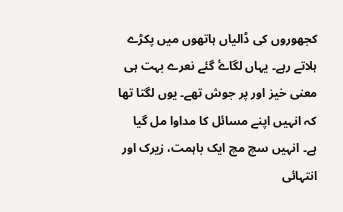کجھوروں کی ڈالیاں ہاتھوں میں پکڑے ہلاتے رہے۔ یہاں لگاۓ گئے نعرے بہت ہی معنی خیز اور پر جوش تھے۔ یوں لگتا تھا کہ انہیں اپنے مسائل کا مداوا مل گیا ہے۔ انہیں سچ مچ ایک باہمت، زیرک اور انتہائی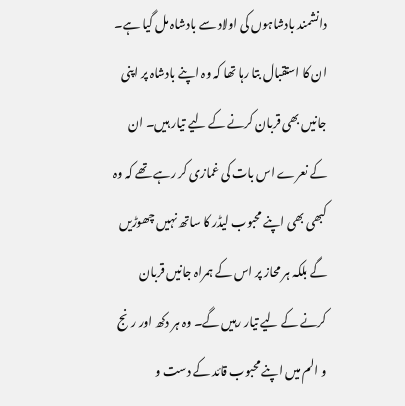دانشمند بادشاہوں کی اولاد سے بادشاہ مل گیا ہے۔ ان کا استقبال بتا رہا تھا کہ وہ اپنے بادشاہ پر اپنی جانیں بھی قربان کرنے کے لیے تیار ہیں۔ ان کے نعرے اس بات کی غمازی کر رہے تھے کہ وہ کبھی بھی اپنے محبوب لیڈر کا ساتھ نہیں چھوڑیں گے بلکہ ہر محاز پر اس کے ہمراہ جانیں قربان کرنے کے لیے تیار رہیں گے۔ وہ ہر دکھ اور رنج و الم میں اپنے محبوب قائد کے دست و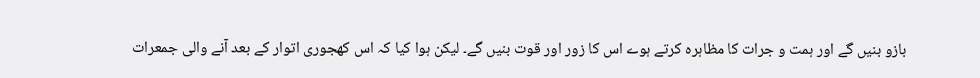بازو بنیں گے اور ہمت و جرات کا مظاہرہ کرتے ہوے اس کا زور اور قوت بنیں گے۔ لیکن ہوا کیا کہ اس کھجوری اتوار کے بعد آنے والی جمعرات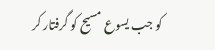کو جب یسوع مسیح کو گرفتار کر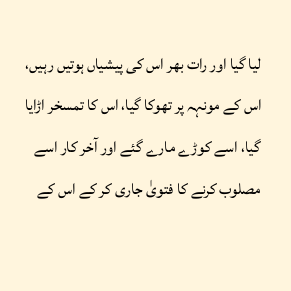لیا گیا اور رات بھر اس کی پیشیاں ہوتیں رہیں، اس کے مونہہ پر تھوکا گیا، اس کا تمسخر اڑایا گیا، اسے کوڑے مارے گئے اور آخر کار اسے مصلوب کرنے کا فتویٰ جاری کر کے اس کے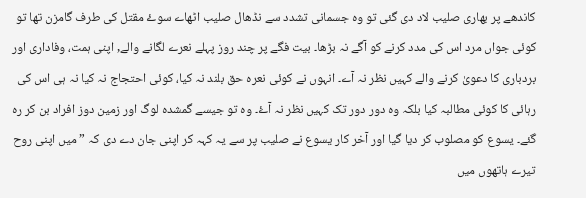کاندھے پر بھاری صلیب لاد دی گئی تو وہ جسمانی تشدد سے نڈھال صلیب اٹھاے سوۓ مقتل کی طرف گامزن تھا تو کوئی جواں مرد اس کی مدد کرنے کو آگے نہ بڑھا۔ بیت فگے پر چند روز پہلے نعرے لگانے والے, اپنی ہمت، وفاداری اور بردباری کا دعویٰ کرنے والے کہیں نظر نہ آے۔ انہوں نے کوئی نعرہ حق بلند نہ کیا، کوئی احتجاج نہ کیا نہ ہی اس کی رہائی کا کوئی مطالبہ کیا بلکہ وہ دور دور تک کہیں نظر نہ آۓ۔ وہ تو جیسے گمشدہ لوگ اور زمین دوز افراد بن کر رہ گئے۔ یسوع کو مصلوب کر دیا گیا اور آخر کار یسوع نے صلیب پر سے یہ کہہ کر اپنی جان دے دی کہ ” میں اپنی روح تیرے ہاتھوں میں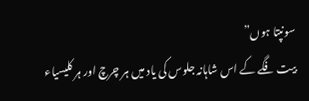سونپتا ہوں”
بیت فگے کے اس شاہانہ جلوس کی یاد میں ہر چرچ اور ہر کلیسیاء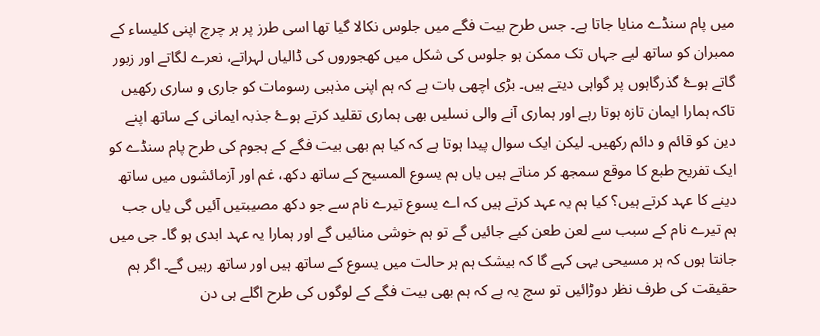میں پام سنڈے منایا جاتا ہے۔ جس طرح بیت فگے میں جلوس نکالا گیا تھا اسی طرز پر ہر چرچ اپنی کلیساء کے ممبران کو ساتھ لیے جہاں تک ممکن ہو جلوس کی شکل میں کھجوروں کی ڈالیاں لہراتے، نعرے لگاتے اور زبور گاتے ہوۓ گذرگاہوں پر گواہی دیتے ہیں۔ بڑی اچھی بات ہے کہ ہم اپنی مذہبی رسومات کو جاری و ساری رکھیں تاکہ ہمارا ایمان تازہ ہوتا رہے اور ہماری آنے والی نسلیں بھی ہماری تقلید کرتے ہوۓ جذبہ ایمانی کے ساتھ اپنے دین کو قائم و دائم رکھیں۔ لیکن ایک سوال پیدا ہوتا ہے کہ کیا ہم بھی بیت فگے کے ہجوم کی طرح پام سنڈے کو ایک تفریح طبع کا موقع سمجھ کر مناتے ہیں یاں ہم یسوع المسیح کے ساتھ دکھ، غم اور آزمائشوں میں ساتھ دینے کا عہد کرتے ہیں؟ کیا ہم یہ عہد کرتے ہیں کہ اے یسوع تیرے نام سے جو دکھ مصیبتیں آئیں گی یاں جب ہم تیرے نام کے سبب سے لعن طعن کیے جائیں گے تو ہم خوشی منائیں گے اور ہمارا یہ عہد ابدی ہو گا۔ جی میں جانتا ہوں کہ ہر مسیحی یہی کہے گا کہ بیشک ہم ہر حالت میں یسوع کے ساتھ ہیں اور ساتھ رہیں گے۔ اگر ہم حقیقت کی طرف نظر دوڑائیں تو سچ یہ ہے کہ ہم بھی بیت فگے کے لوگوں کی طرح اگلے ہی دن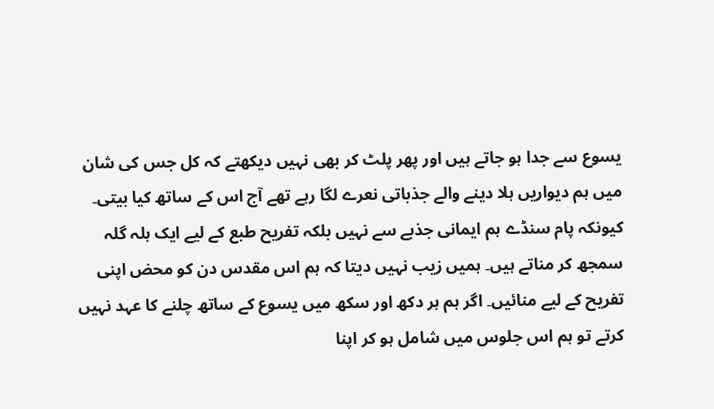یسوع سے جدا ہو جاتے ہیں اور پھر پلٹ کر بھی نہیں دیکھتے کہ کل جس کی شان میں ہم دیواریں ہلا دینے والے جذباتی نعرے لگا رہے تھے آج اس کے ساتھ کیا بیتی۔ کیونکہ پام سنڈے ہم ایمانی جذبے سے نہیں بلکہ تفریح طبع کے لیے ایک ہلہ گلہ سمجھ کر مناتے ہیں۔ ہمیں زیب نہیں دیتا کہ ہم اس مقدس دن کو محض اپنی تفریح کے لیے منائیں۔ اگر ہم ہر دکھ اور سکھ میں یسوع کے ساتھ چلنے کا عہد نہیں کرتے تو ہم اس جلوس میں شامل ہو کر اپنا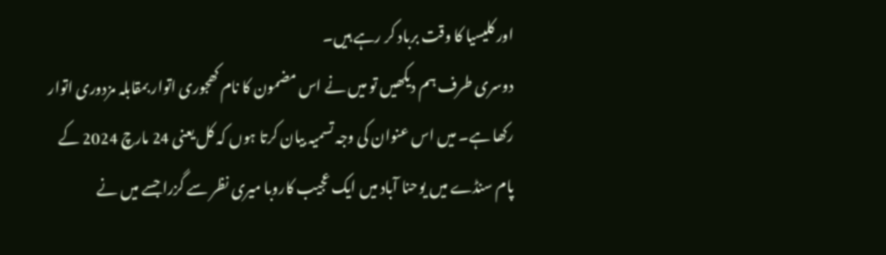اور کلیسیا کا وقت برباد کر رہے ہیں۔
دوسری طرف ہم دیکھیں تو میں نے اس مضمون کا نام کھجوری اتوار بمقابلہ مزدوری اتوار رکھا ہے۔ میں اس عنوان کی وجہ تسمیہ بیان کرتا ہوں کہ کل یعنی 24 مارچ 2024 کے پام سنڈے میں یوحنا آباد میں ایک عجیب کاروبا میری نظر سے گزرا جسے میں نے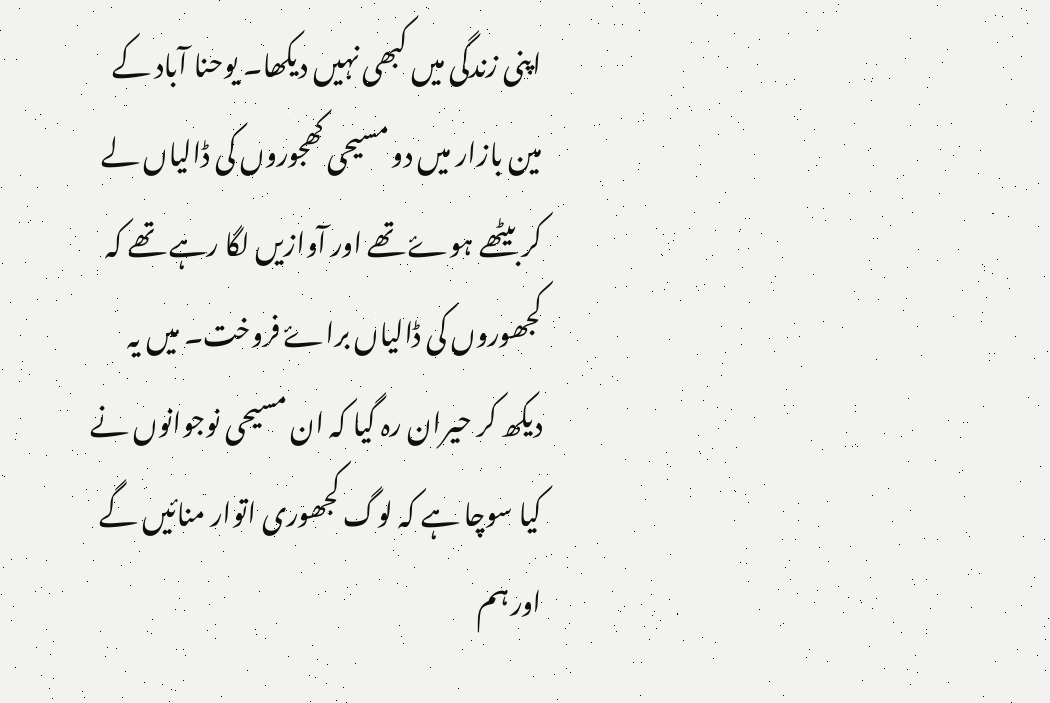اپنی زندگی میں کبھی نہیں دیکھا۔ یوحنا آباد کے مین بازار میں دو مسیحی کھجوروں کی ڈالیاں لے کر بیٹھے ہوۓ تھے اور آوازیں لگا رہے تھے کہ کجھوروں کی ڈالیاں براۓ فروخت۔ میں یہ دیکھ کر حیران رہ گیا کہ ان مسیحی نوجوانوں نے کیا سوچا ہے کہ لوگ کجھوری اتوار منائیں گے اور ہم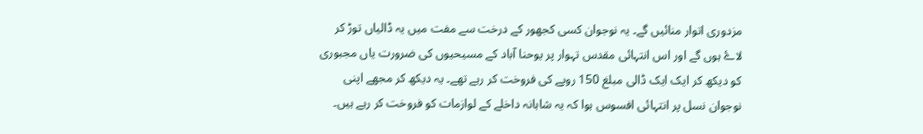مزدوری اتوار منائیں گے۔ یہ نوجوان کسی کجھور کے درخت سے مفت میں یہ ڈالیاں توڑ کر لاۓ ہوں گے اور اس انتہائی مقدس تہوار پر یوحنا آباد کے مسیحیوں کی ضرورت یاں مجبوری کو دیکھ کر ایک ایک ڈالی مبلغ 150 روپے کی فروخت کر رہے تھے۔ یہ دیکھ کر مجھے اپنی نوجوان نسل پر انتہائی افسوس ہوا کہ یہ شاہانہ داخلے کے لوازمات کو فروخت کر رہے ہیں۔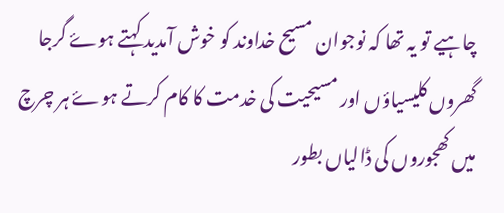چاہیے تو یہ تھا کہ نوجوان مسیح خداوند کو خوش آمدید کہتے ہوۓ گرجا گھروں کلیسیاؤں اور مسیحیت کی خدمت کا کام کرتے ہوۓ ہر چرچ میں کھجوروں کی ڈالیاں بطور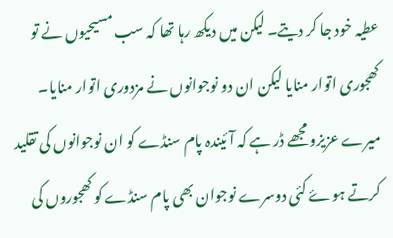عطیہ خود جا کر دیتے۔ لیکن میں دیکھ رہا تھا کہ سب مسیحیوں نے تو کھجوری اتوار منایا لیکن ان دو نوجوانوں نے مزدوری اتوار منایا۔
میرے عزیزو مجھے ڈر ہے کہ آئیندہ پام سنڈے کو ان نوجوانوں کی تقلید کرتے ہوۓ کئی دوسرے نوجوان بھی پام سنڈے کو کھجوروں کی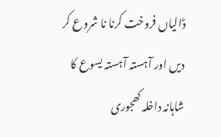ڈالیاں فروخت کرنا نا شروع کر دیں اور آہستہ آہستہ یسوع کا شاہانہ داخلہ کھجوری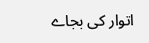اتوار کی بجاے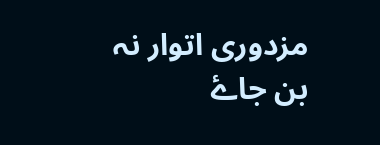مزدوری اتوار نہ بن جاۓ